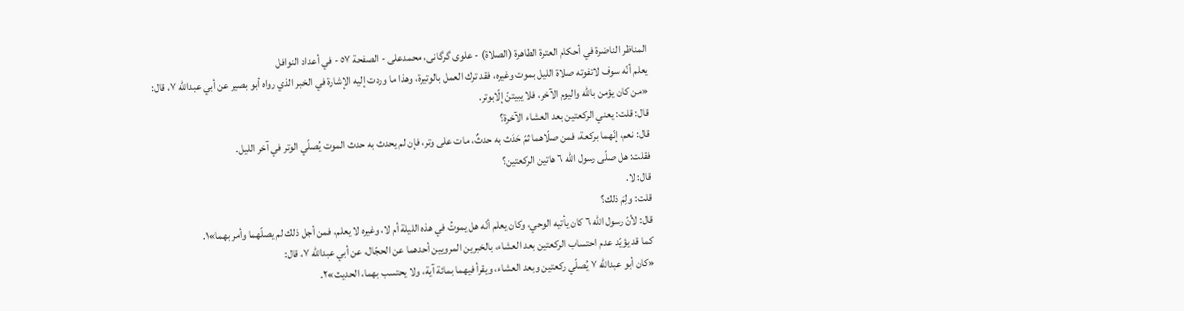المناظر الناضرة في أحکام العترة الطاهرة (الصلاة) - علوی گرگانی، محمدعلی - الصفحة ٥٧ - في أعداد النوافل
يعلم أنّه سوف لاتفوته صلاة الليل بموت وغيره، فقد ترك العمل بالوتيرة، وهذا ما وردت إليه الإشارة في الخبر الذي رواه أبو بصير عن أبي عبداللّٰه ٧، قال:
«من كان يؤمن باللّٰه واليوم الآخر، فلا يبيتنّ إلّابوتر.
قال: قلت: يعني الركعتين بعد العشاء الآخرة؟
قال: نعم، إنّهما بركعة، فمن صلّاهما ثمّ حَدَث به حدثٌ، مات على وتر، فإن لم يحدث به حدث الموت يُصلّي الوتر في آخر الليل.
فقلت: هل صلّى رسول اللّٰه ٦ هاتين الركعتين؟
قال: لا.
قلت: ولِمَ ذلك؟
قال: لأنّ رسول اللّٰه ٦ كان يأتيه الوحي، وكان يعلم أنّه هل يموتُ في هذه الليلة أم لا، وغيره لا يعلم، فمن أجل ذلك لم يصلّهما وأمر بهما»١.
كما قد يؤيّد عدم احتساب الركعتين بعد العشاء، بالخبرين المرويين أحدهما عن الحجّال، عن أبي عبداللّٰه ٧، قال:
«كان أبو عبداللّٰه ٧ يُصلّي ركعتين وبعد العشاء، ويقرأ فيهما بمائة آية، ولا يحتسب بهما، الحديث»٢.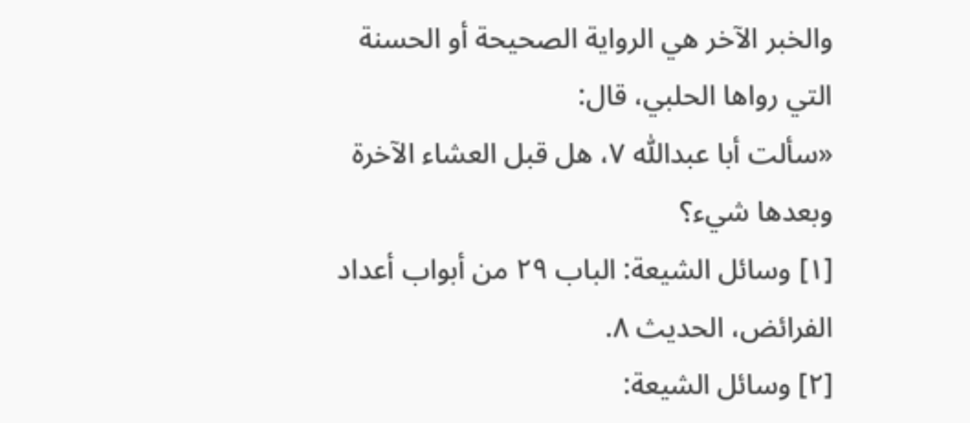والخبر الآخر هي الرواية الصحيحة أو الحسنة التي رواها الحلبي، قال:
«سألت أبا عبداللّٰه ٧، هل قبل العشاء الآخرة وبعدها شيء؟
[١] وسائل الشيعة: الباب ٢٩ من أبواب أعداد الفرائض، الحديث ٨.
[٢] وسائل الشيعة: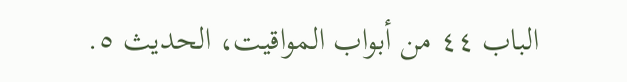الباب ٤٤ من أبواب المواقيت، الحديث ٥.